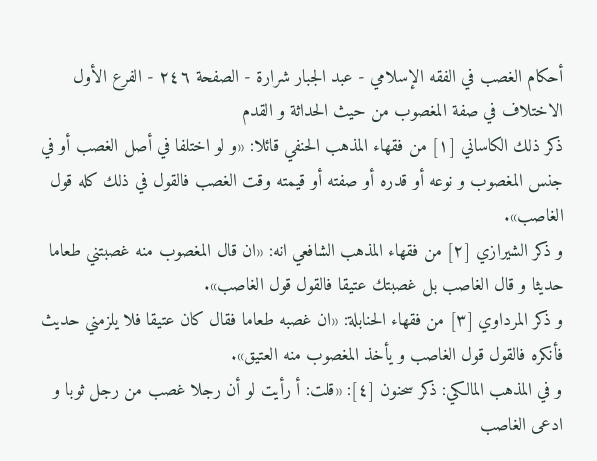أحكام الغصب في الفقه الإسلامي - عبد الجبار شرارة - الصفحة ٢٤٦ - الفرع الأول الاختلاف في صفة المغصوب من حيث الحداثة و القدم
ذكر ذلك الكاساني [١] من فقهاء المذهب الحنفي قائلا: «و لو اختلفا في أصل الغصب أو في جنس المغصوب و نوعه أو قدره أو صفته أو قيمته وقت الغصب فالقول في ذلك كله قول الغاصب».
و ذكر الشيرازي [٢] من فقهاء المذهب الشافعي انه: «ان قال المغصوب منه غصبتني طعاما حديثا و قال الغاصب بل غصبتك عتيقا فالقول قول الغاصب».
و ذكر المرداوي [٣] من فقهاء الحنابلة: «ان غصبه طعاما فقال كان عتيقا فلا يلزمني حديث فأنكره فالقول قول الغاصب و يأخذ المغصوب منه العتيق».
و في المذهب المالكي: ذكر سحنون [٤]: «قلت: أ رأيت لو أن رجلا غصب من رجل ثوبا و ادعى الغاصب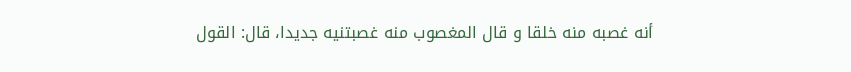أنه غصبه منه خلقا و قال المغصوب منه غصبتنيه جديدا، قال: القول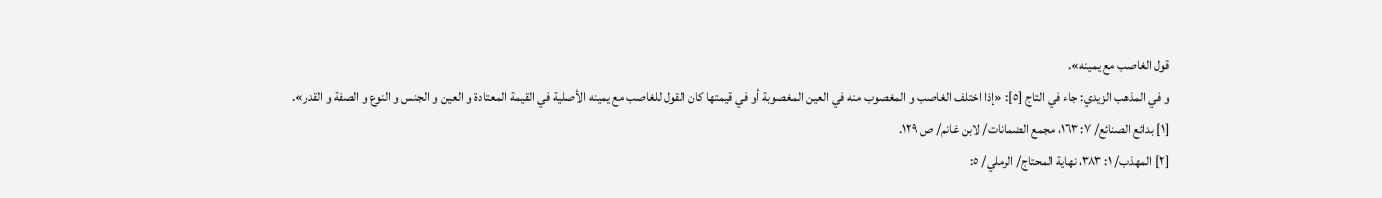قول الغاصب مع يمينه».
و في المذهب الزيدي: جاء في التاج [٥]: «إذا اختلف الغاصب و المغصوب منه في العين المغصوبة أو في قيمتها كان القول للغاصب مع يمينه الأصلية في القيمة المعتادة و العين و الجنس و النوع و الصفة و القدر».
[١] بدائع الصنائع/ ٧: ١٦٣، مجمع الضمانات/ لابن غانم/ ص ١٢٩.
[٢] المهذب/ ١: ٣٨٣، نهاية المحتاج/ الرملي/ ٥: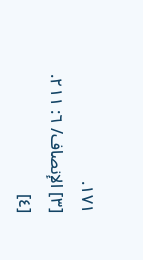١٧١.
[٣] الإنصاف/ ٦: ٢١١.
[٤]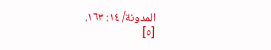المدونة/ ١٤: ١٦٣.
[٥]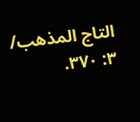التاج المذهب/ ٣: ٣٧٠.